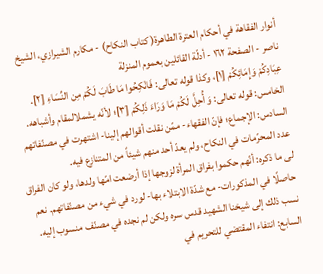أنوار الفقاهة في أحكام العترة الطاهرة( كتاب النكاح) - مكارم الشيرازي، الشيخ ناصر - الصفحة ١٦٢ - أدلّة القائلين بعموم المنزلة
عِبَادِكُمْ وَإِمَائِكُمْ [١]، وكذا قوله تعالى: فَانْكِحُوا مَا طَابَ لَكُمْ مِن النِّسَاءِ [٢].
الخامس: قوله تعالى: وَ أُحِلَّ لَكُمْ مَا وَرَاءَ ذَلِكُمْ [٣]؛ لأنّه يشملالمقام وأشباهه.
السادس: الإجماع؛ فإنّ الفقهاء- ممّن نقلت أقوالهم إلينا- اشتهرت في مصنّفاتهم عدد المحرّمات في النكاح، ولم يعدّ أحد منهم شيئاً من المتنازع فيه.
لى ما ذكره: أنّهم حكموا بفراق المرأة لزوجها إذا أرضعت امّها ولدها، ولو كان الفراق حاصلًا في المذكورات- مع شدّة الابتلاء بها- لورد في شيء من مصنّفاتهم. نعم نسب ذلك إلى شيخنا الشهيد قدس سره ولكن لم نجده في مصنّف منسوب إليه.
السابع: انتفاء المقتضي للتحريم في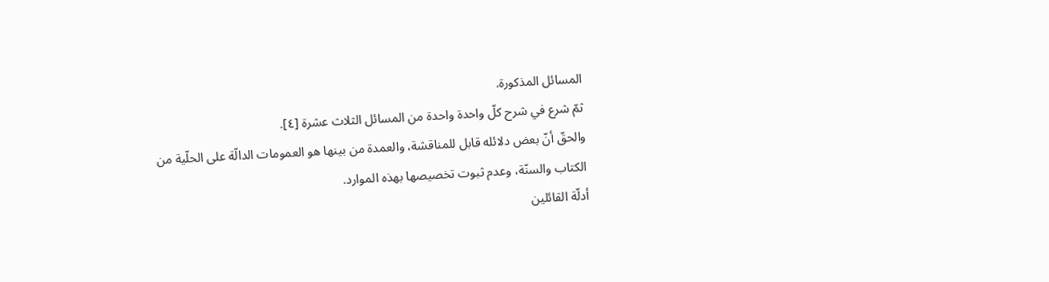المسائل المذكورة.
ثمّ شرع في شرح كلّ واحدة واحدة من المسائل الثلاث عشرة [٤].
والحقّ أنّ بعض دلائله قابل للمناقشة، والعمدة من بينها هو العمومات الدالّة على الحلّية من الكتاب والسنّة، وعدم ثبوت تخصيصها بهذه الموارد.
أدلّة القائلين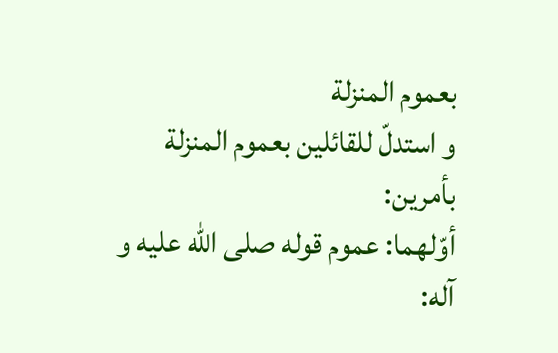بعموم المنزلة
و استدلّ للقائلين بعموم المنزلة بأمرين:
أوّلهما: عموم قوله صلى الله عليه و آله: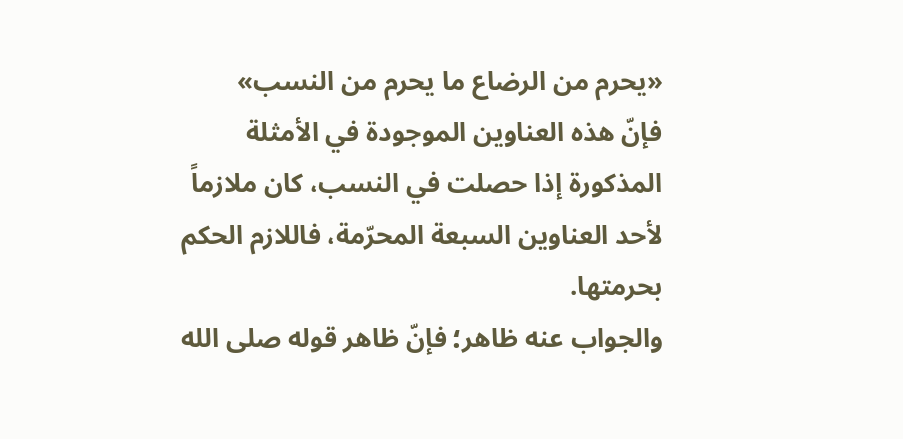«يحرم من الرضاع ما يحرم من النسب»
فإنّ هذه العناوين الموجودة في الأمثلة المذكورة إذا حصلت في النسب، كان ملازماً لأحد العناوين السبعة المحرّمة، فاللازم الحكم بحرمتها.
والجواب عنه ظاهر؛ فإنّ ظاهر قوله صلى الله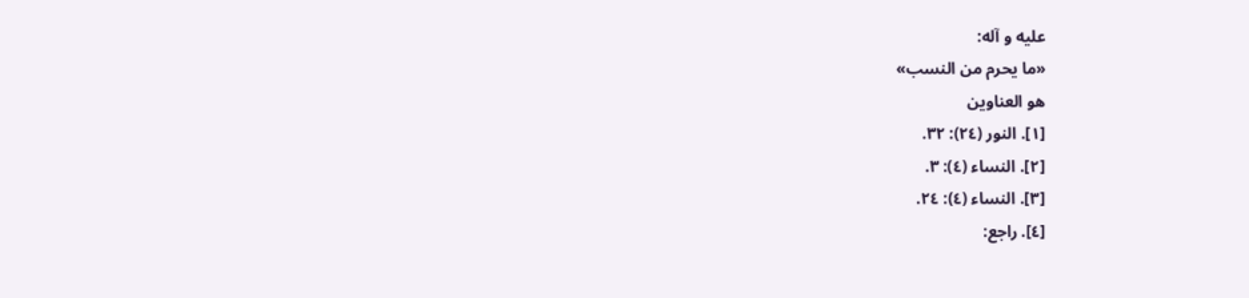عليه و آله:
«ما يحرم من النسب»
هو العناوين
[١]. النور (٢٤): ٣٢.
[٢]. النساء (٤): ٣.
[٣]. النساء (٤): ٢٤.
[٤]. راجع: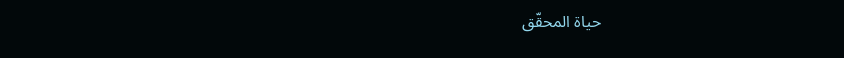حياة المحقّق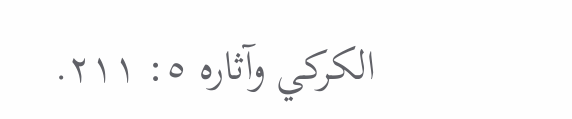الكركي وآثاره ٥: ٢١١.